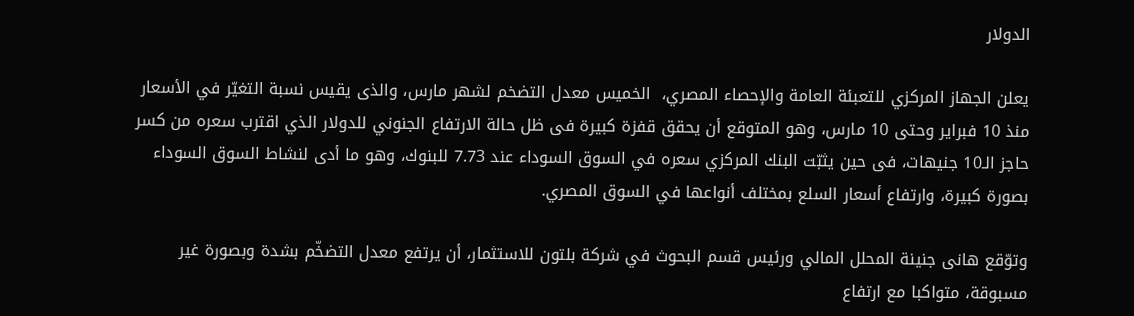الدولار

يعلن الجهاز المركزي للتعبئة العامة والإحصاء المصري،  الخميس معدل التضخم لشهر مارس، والذى يقيس نسبة التغيّر في الأسعار منذ 10 فبراير وحتى 10 مارس، وهو المتوقع أن يحقق قفزة كبيرة فى ظل حالة الارتفاع الجنوني للدولار الذي اقترب سعره من كسر حاجز الـ10 جنيهات، فى حين يثبّت البنك المركزي سعره في السوق السوداء عند 7.73 للبنوك، وهو ما أدى لنشاط السوق السوداء بصورة كبيرة، وارتفاع أسعار السلع بمختلف أنواعها في السوق المصري.

وتوّقع هانى جنينة المحلل المالي ورئيس قسم البحوث في شركة بلتون للاستثمار، أن يرتفع معدل التضخّم بشدة وبصورة غير مسبوقة، متواكبا مع ارتفاع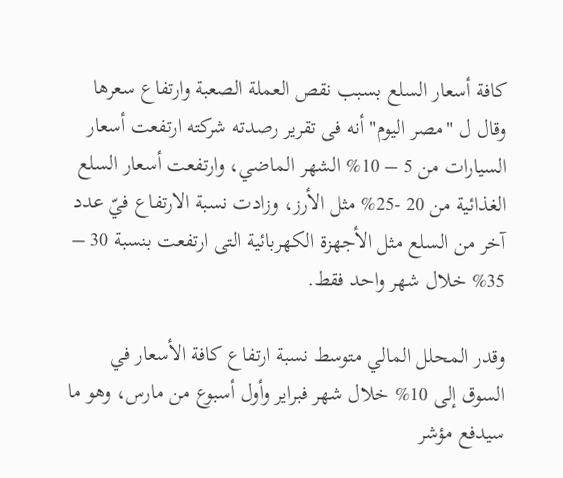كافة أسعار السلع بسبب نقص العملة الصعبة وارتفاع سعرها وقال ل "مصر اليوم" أنه فى تقرير رصدته شركته ارتفعت أسعار السيارات من 5 – 10% الشهر الماضي، وارتفعت أسعار السلع الغذائية من 20 -25% مثل الأرز، وزادت نسبة الارتفاع فيّ عدد آخر من السلع مثل الأجهزة الكهربائية التى ارتفعت بنسبة 30 – 35% خلال شهر واحد فقط.

وقدر المحلل المالي متوسط نسبة ارتفاع كافة الأسعار في السوق إلى 10% خلال شهر فبراير وأول أسبوع من مارس، وهو ما سيدفع مؤشر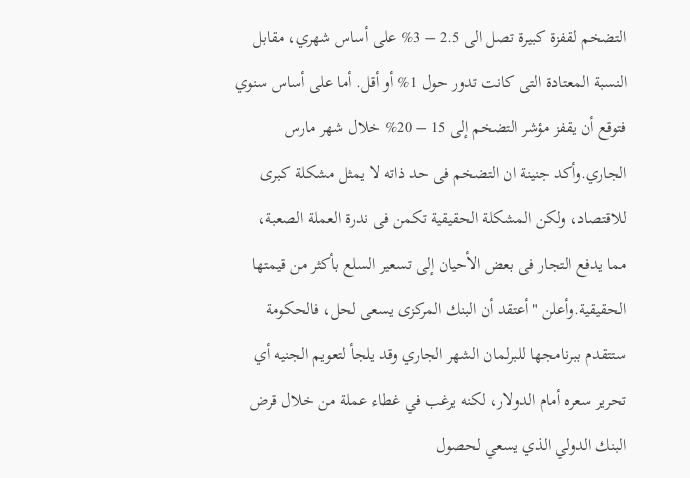التضخم لقفزة كبيرة تصل الى 2.5 – 3% على أساس شهري، مقابل النسبة المعتادة التى كانت تدور حول 1% أو أقل. أما على أساس سنوي فتوقع أن يقفز مؤشر التضخم إلى 15 – 20% خلال شهر مارس الجاري.وأكد جنينة ان التضخم فى حد ذاته لا يمثل مشكلة كبرى للاقتصاد، ولكن المشكلة الحقيقية تكمن فى ندرة العملة الصعبة، مما يدفع التجار فى بعض الأحيان إلى تسعير السلع بأكثر من قيمتها
الحقيقية.وأعلن "أعتقد أن البنك المركزى يسعى لحل، فالحكومة ستتقدم ببرنامجها للبرلمان الشهر الجاري وقد يلجأ لتعويم الجنيه أي تحرير سعره أمام الدولار، لكنه يرغب في غطاء عملة من خلال قرض البنك الدولي الذي يسعي لحصول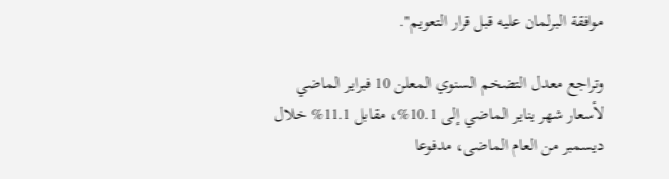موافقة البرلمان عليه قبل قرار التعويم".

وتراجع معدل التضخم السنوي المعلن 10 فبراير الماضي لأسعار شهر يناير الماضي إلى 10.1%، مقابل 11.1% خلال ديسمبر من العام الماضى، مدفوعا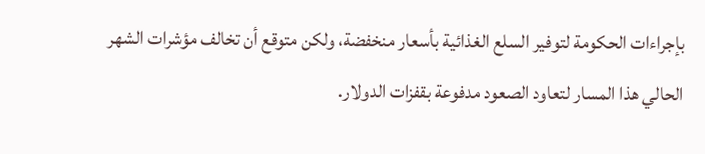بإجراءات الحكومة لتوفير السلع الغذائية بأسعار منخفضة، ولكن متوقع أن تخالف مؤشرات الشهر الحالي هذا المسار لتعاود الصعود مدفوعة بقفزات الدولار.